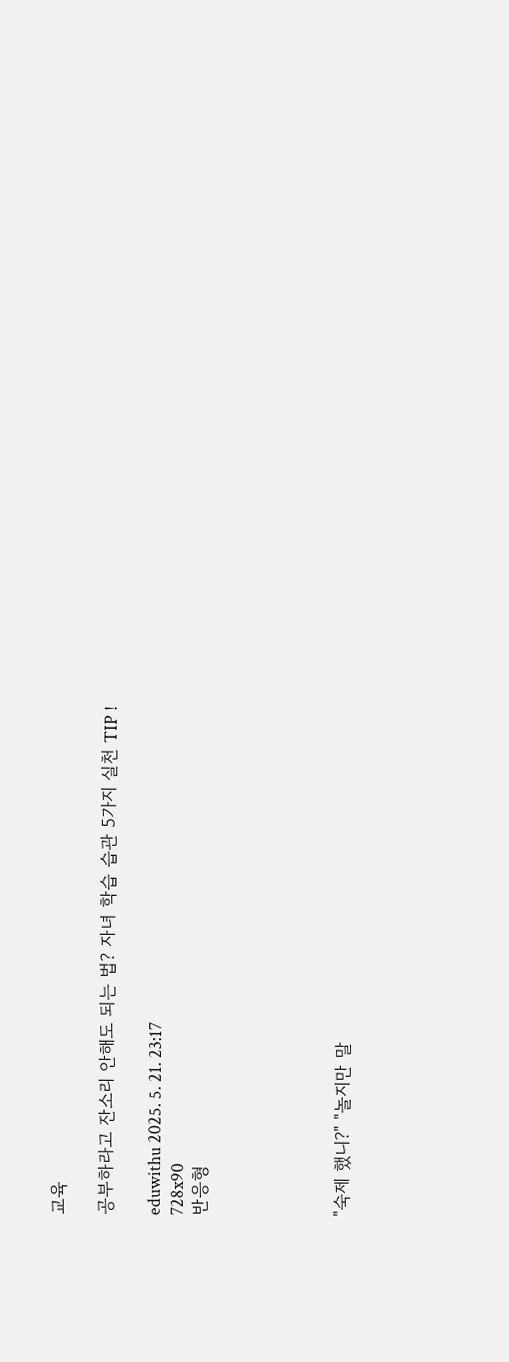교육

공부하라고 잔소리 안해도 되는 법? 자녀 학습 습관 5가지 실천 TIP !

eduwithu 2025. 5. 21. 23:17
728x90
반응형





"숙제 했니?" "놀지만 말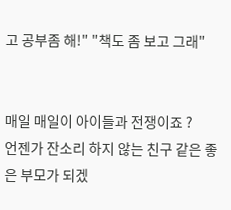고 공부좀 해!" "책도 좀 보고 그래"


매일 매일이 아이들과 전쟁이죠 ?
언젠가 잔소리 하지 않는 친구 같은 좋은 부모가 되겠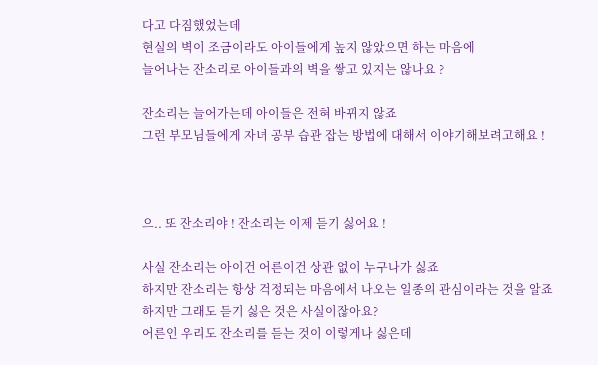다고 다짐했었는데
현실의 벽이 조금이라도 아이들에게 높지 않았으면 하는 마음에
늘어나는 잔소리로 아이들과의 벽을 쌓고 있지는 않나요 ?

잔소리는 늘어가는데 아이들은 전혀 바뀌지 않죠
그런 부모님들에게 자녀 공부 습관 잡는 방법에 대해서 이야기해보려고해요 !



으.. 또 잔소리야 ! 잔소리는 이제 듣기 싫어요 !

사실 잔소리는 아이건 어른이건 상관 없이 누구나가 싫죠
하지만 잔소리는 항상 걱정되는 마음에서 나오는 일종의 관심이라는 것을 알죠
하지만 그래도 듣기 싫은 것은 사실이잖아요?
어른인 우리도 잔소리를 듣는 것이 이렇게나 싫은데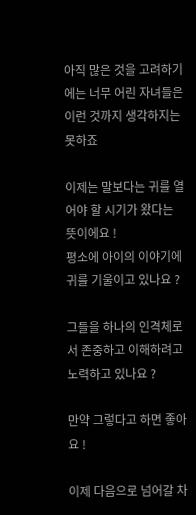아직 많은 것을 고려하기에는 너무 어린 자녀들은 이런 것까지 생각하지는 못하죠

이제는 말보다는 귀를 열어야 할 시기가 왔다는 뜻이에요 !
평소에 아이의 이야기에 귀를 기울이고 있나요 ?

그들을 하나의 인격체로서 존중하고 이해하려고 노력하고 있나요 ?

만약 그렇다고 하면 좋아요 !

이제 다음으로 넘어갈 차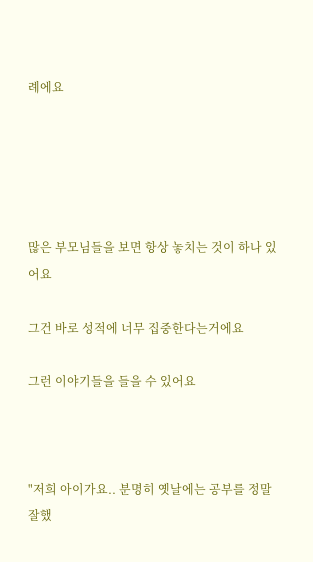례에요





많은 부모님들을 보면 항상 놓치는 것이 하나 있어요

그건 바로 성적에 너무 집중한다는거에요

그런 이야기들을 들을 수 있어요



"저희 아이가요.. 분명히 옛날에는 공부를 정말 잘했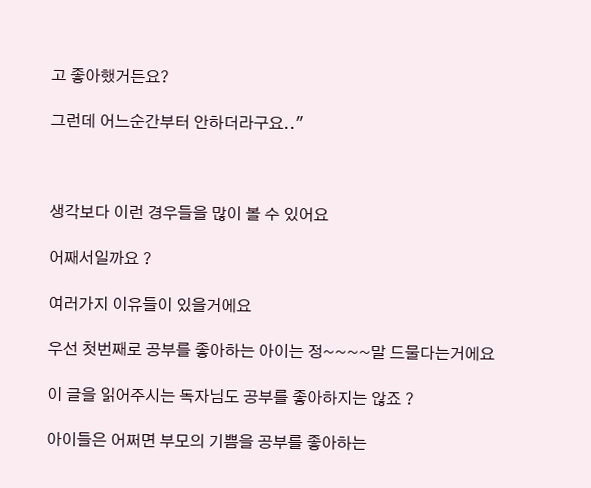고 좋아했거든요?

그런데 어느순간부터 안하더라구요.."



생각보다 이런 경우들을 많이 볼 수 있어요

어째서일까요 ?

여러가지 이유들이 있을거에요

우선 첫번째로 공부를 좋아하는 아이는 정~~~~말 드물다는거에요

이 글을 읽어주시는 독자님도 공부를 좋아하지는 않죠 ?

아이들은 어쩌면 부모의 기쁨을 공부를 좋아하는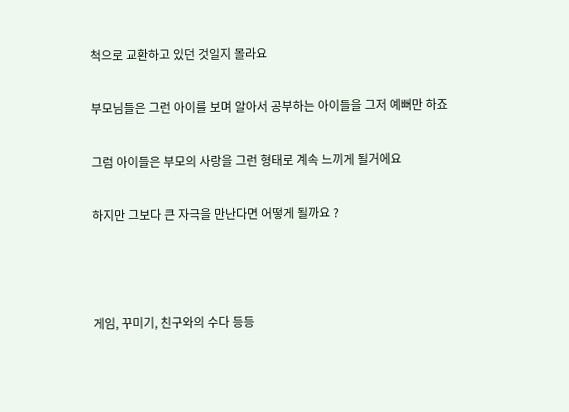척으로 교환하고 있던 것일지 몰라요

부모님들은 그런 아이를 보며 알아서 공부하는 아이들을 그저 예뻐만 하죠

그럼 아이들은 부모의 사랑을 그런 형태로 계속 느끼게 될거에요

하지만 그보다 큰 자극을 만난다면 어떻게 될까요 ?



게임, 꾸미기, 친구와의 수다 등등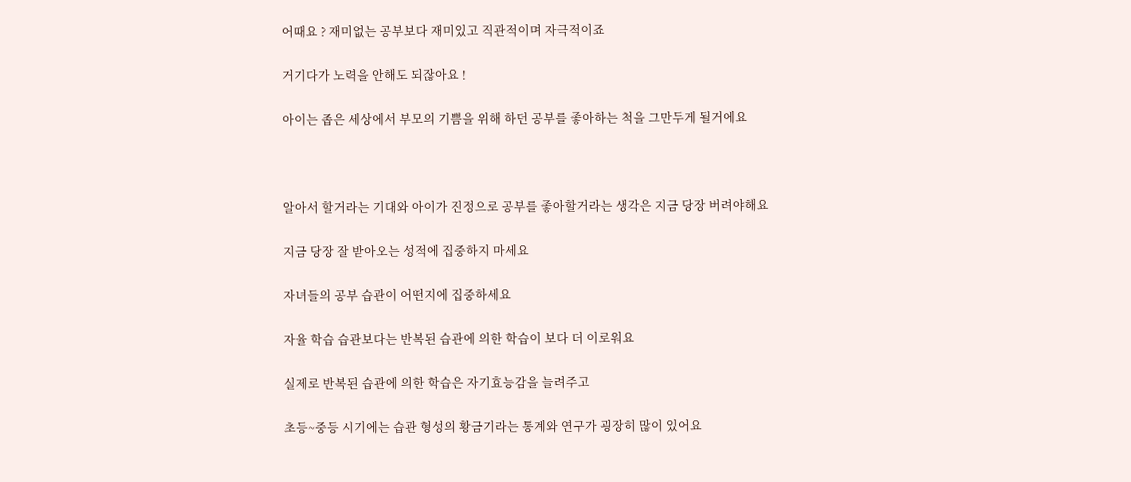어때요 ? 재미없는 공부보다 재미있고 직관적이며 자극적이죠

거기다가 노력을 안해도 되잖아요 !

아이는 좁은 세상에서 부모의 기쁨을 위해 하던 공부를 좋아하는 척을 그만두게 될거에요



알아서 할거라는 기대와 아이가 진정으로 공부를 좋아할거라는 생각은 지금 당장 버려야해요

지금 당장 잘 받아오는 성적에 집중하지 마세요

자녀들의 공부 습관이 어떤지에 집중하세요

자율 학습 습관보다는 반복된 습관에 의한 학습이 보다 더 이로워요

실제로 반복된 습관에 의한 학습은 자기효능감을 늘려주고

초등~중등 시기에는 습관 형성의 황금기라는 통계와 연구가 굉장히 많이 있어요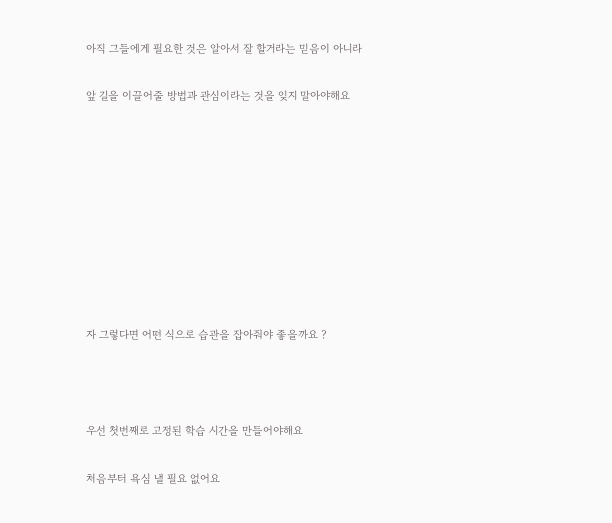아직 그들에게 필요한 것은 알아서 잘 할거라는 믿음이 아니라

앞 길을 이끌어줄 방법과 관심이라는 것을 잊지 말아야해요









자 그렇다면 어떤 식으로 습관을 잡아줘야 좋을까요 ?



우선 첫번째로 고정된 학습 시간을 만들어야해요

처음부터 욕심 낼 필요 없어요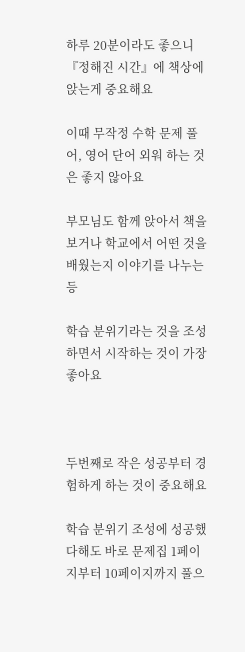하루 20분이라도 좋으니 『정해진 시간』에 책상에 앉는게 중요해요

이때 무작정 수학 문제 풀어, 영어 단어 외워 하는 것은 좋지 않아요

부모님도 함께 앉아서 책을 보거나 학교에서 어떤 것을 배웠는지 이야기를 나누는 등

학습 분위기라는 것을 조성하면서 시작하는 것이 가장 좋아요



두번째로 작은 성공부터 경험하게 하는 것이 중요해요

학습 분위기 조성에 성공했다해도 바로 문제집 1페이지부터 10페이지까지 풀으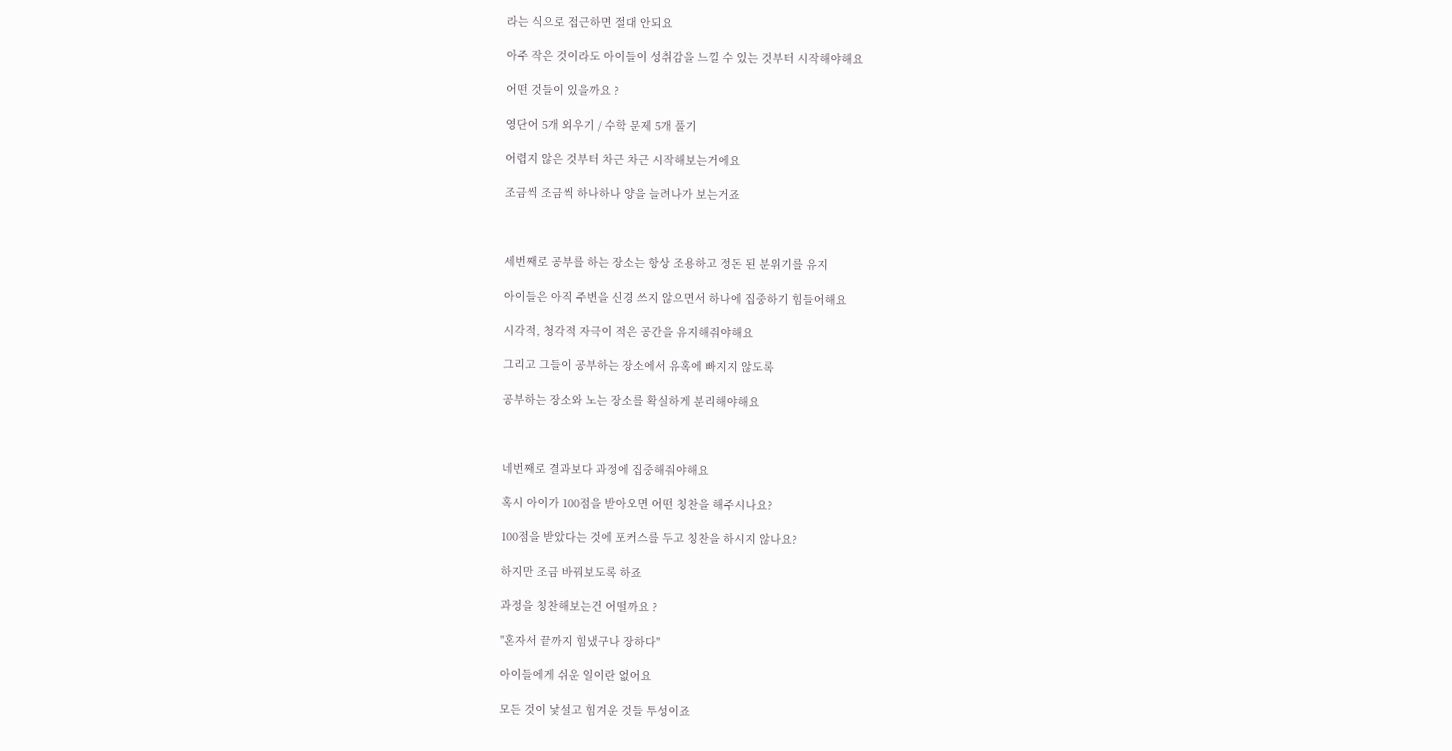라는 식으로 접근하면 절대 안되요

아주 작은 것이라도 아이들이 성취감을 느낄 수 있는 것부터 시작해야해요

어떤 것들이 있을까요 ?

영단어 5개 외우기 / 수학 문제 5개 풀기

어렵지 않은 것부터 차근 차근 시작해보는거에요

조금씩 조금씩 하나하나 양을 늘려나가 보는거죠



세번째로 공부를 하는 장소는 항상 조용하고 정돈 된 분위기를 유지

아이들은 아직 주변을 신경 쓰지 않으면서 하나에 집중하기 힘들어해요

시각적, 청각적 자극이 적은 공간을 유지해줘야해요

그리고 그들이 공부하는 장소에서 유혹에 빠지지 않도록

공부하는 장소와 노는 장소를 확실하게 분리해야해요



네번째로 결과보다 과정에 집중해줘야해요

혹시 아이가 100점을 받아오면 어떤 칭찬을 해주시나요?

100점을 받았다는 것에 포커스를 두고 칭찬을 하시지 않나요?

하지만 조금 바꿔보도록 하죠

과정을 칭찬해보는건 어떨까요 ?

"혼자서 끝까지 힘냈구나 장하다"

아이들에게 쉬운 일이란 없어요

모든 것이 낯설고 힘겨운 것들 투성이죠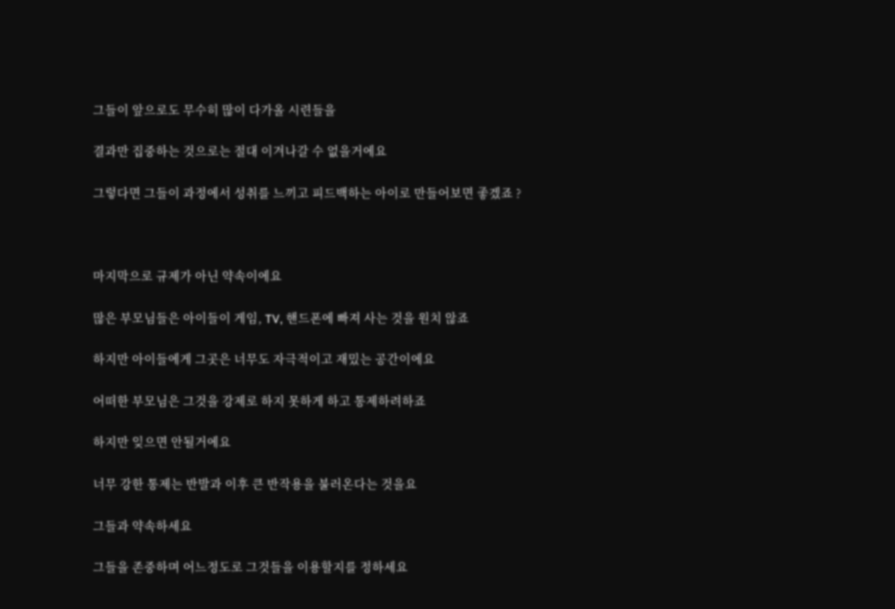그들이 앞으로도 무수히 많이 다가올 시련들을

결과만 집중하는 것으로는 절대 이겨나갈 수 없을거에요

그렇다면 그들이 과정에서 성취를 느끼고 피드백하는 아이로 만들어보면 좋겠죠 ?



마지막으로 규제가 아닌 약속이에요

많은 부모님들은 아이들이 게임, TV, 핸드폰에 빠져 사는 것을 원치 않죠

하지만 아이들에게 그곳은 너무도 자극적이고 재밌는 공간이에요

어떠한 부모님은 그것을 강제로 하지 못하게 하고 통제하려하죠

하지만 잊으면 안될거에요

너무 강한 통제는 반발과 이후 큰 반작용을 불러온다는 것을요

그들과 약속하세요

그들을 존중하며 어느정도로 그것들을 이용할지를 정하세요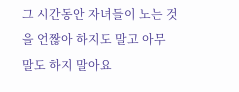그 시간동안 자녀들이 노는 것을 언짢아 하지도 말고 아무 말도 하지 말아요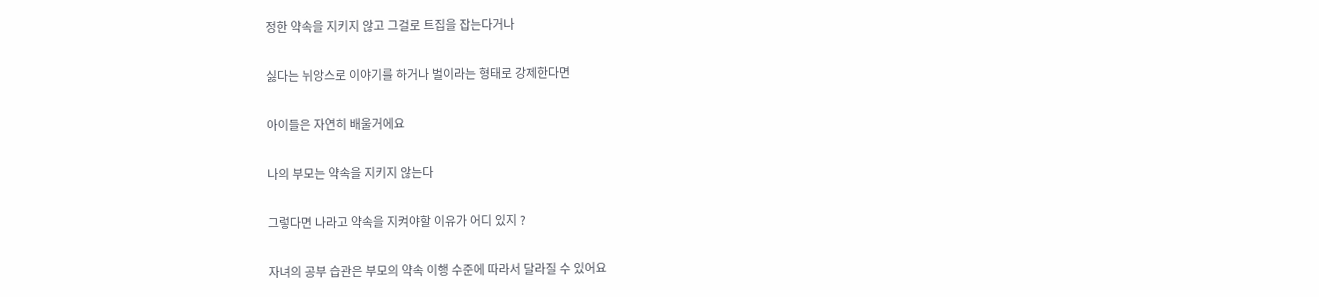정한 약속을 지키지 않고 그걸로 트집을 잡는다거나

싫다는 뉘앙스로 이야기를 하거나 벌이라는 형태로 강제한다면

아이들은 자연히 배울거에요

나의 부모는 약속을 지키지 않는다

그렇다면 나라고 약속을 지켜야할 이유가 어디 있지 ?

자녀의 공부 습관은 부모의 약속 이행 수준에 따라서 달라질 수 있어요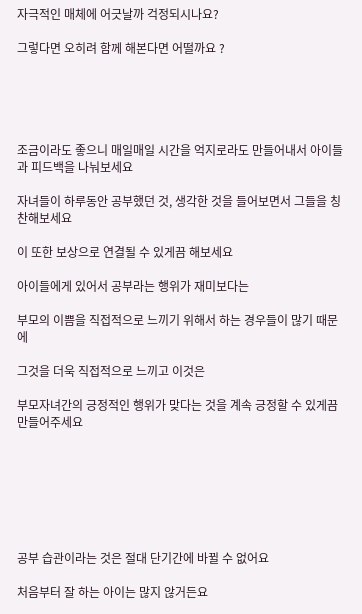자극적인 매체에 어긋날까 걱정되시나요?

그렇다면 오히려 함께 해본다면 어떨까요 ?





조금이라도 좋으니 매일매일 시간을 억지로라도 만들어내서 아이들과 피드백을 나눠보세요

자녀들이 하루동안 공부했던 것, 생각한 것을 들어보면서 그들을 칭찬해보세요

이 또한 보상으로 연결될 수 있게끔 해보세요

아이들에게 있어서 공부라는 행위가 재미보다는

부모의 이쁨을 직접적으로 느끼기 위해서 하는 경우들이 많기 때문에

그것을 더욱 직접적으로 느끼고 이것은

부모자녀간의 긍정적인 행위가 맞다는 것을 계속 긍정할 수 있게끔 만들어주세요







공부 습관이라는 것은 절대 단기간에 바뀔 수 없어요

처음부터 잘 하는 아이는 많지 않거든요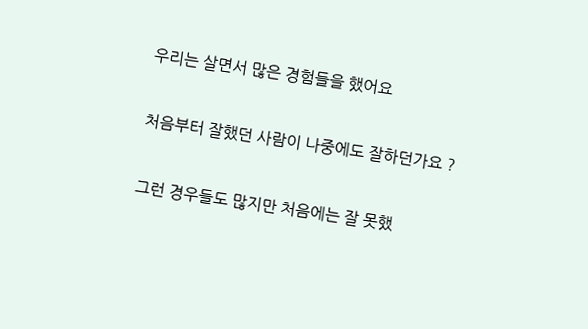우리는 살면서 많은 경험들을 했어요

처음부터 잘했던 사람이 나중에도 잘하던가요 ?

그런 경우들도 많지만 처음에는 잘 못했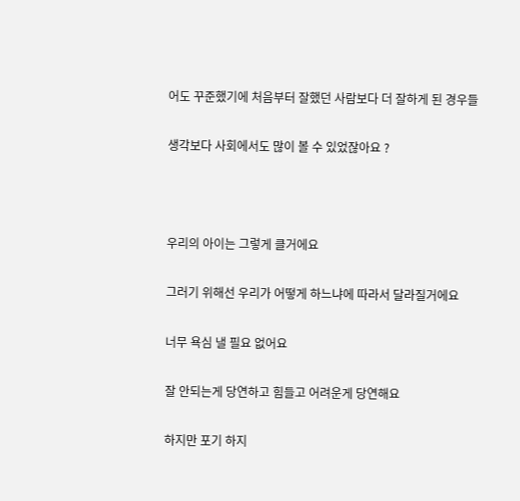어도 꾸준했기에 처음부터 잘했던 사람보다 더 잘하게 된 경우들

생각보다 사회에서도 많이 볼 수 있었잖아요 ?



우리의 아이는 그렇게 클거에요

그러기 위해선 우리가 어떻게 하느냐에 따라서 달라질거에요

너무 욕심 낼 필요 없어요

잘 안되는게 당연하고 힘들고 어려운게 당연해요

하지만 포기 하지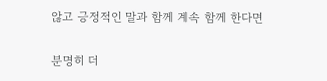않고 긍정적인 말과 함께 계속 함께 한다면

분명히 더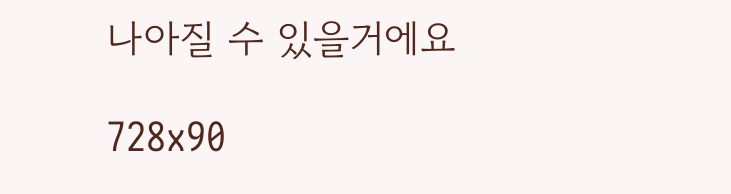나아질 수 있을거에요

728x90